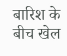बारिश के बीच खेल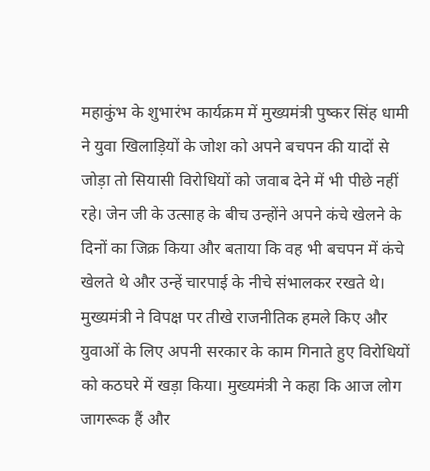महाकुंभ के शुभारंभ कार्यक्रम में मुख्यमंत्री पुष्कर सिंह धामी ने युवा खिलाड़ियों के जोश को अपने बचपन की यादों से जोड़ा तो सियासी विरोधियों को जवाब देने में भी पीछे नहीं रहे। जेन जी के उत्साह के बीच उन्होंने अपने कंचे खेलने के दिनों का जिक्र किया और बताया कि वह भी बचपन में कंचे खेलते थे और उन्हें चारपाई के नीचे संभालकर रखते थे।
मुख्यमंत्री ने विपक्ष पर तीखे राजनीतिक हमले किए और युवाओं के लिए अपनी सरकार के काम गिनाते हुए विरोधियों को कठघरे में खड़ा किया। मुख्यमंत्री ने कहा कि आज लोग जागरूक हैं और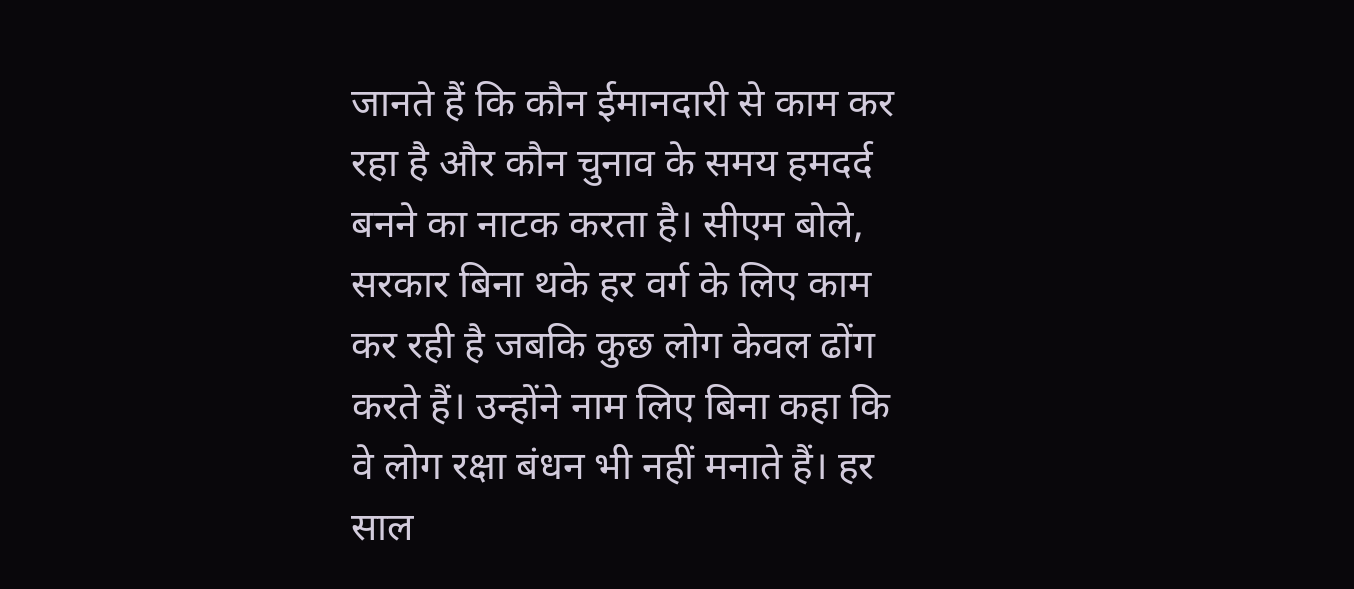जानते हैं कि कौन ईमानदारी से काम कर रहा है और कौन चुनाव के समय हमदर्द बनने का नाटक करता है। सीएम बोले, सरकार बिना थके हर वर्ग के लिए काम कर रही है जबकि कुछ लोग केवल ढोंग करते हैं। उन्होंने नाम लिए बिना कहा कि वे लोग रक्षा बंधन भी नहीं मनाते हैं। हर साल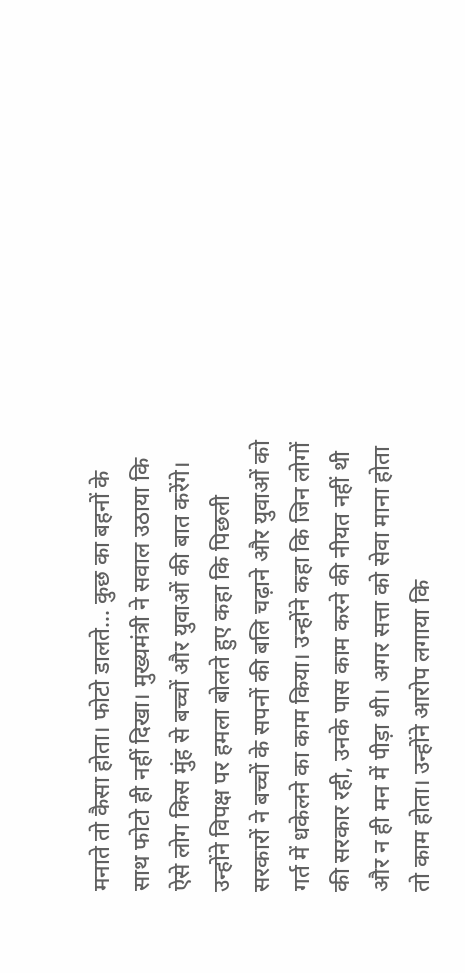मनाते तो कैसा होता। फोटो डालते... कुछ का बहनों के साथ फोटो ही नहीं दिखा। मुख्यमंत्री ने सवाल उठाया कि ऐसे लोग किस मुंह से बच्चों और युवाओं की बात करेंगे।
उन्होंने विपक्ष पर हमला बोलते हुए कहा कि पिछली सरकारों ने बच्चों के सपनों की बलि चढ़ाने और युवाओं को गर्त में धकेलने का काम किया। उन्होंने कहा कि जिन लोगों की सरकार रही, उनके पास काम करने की नीयत नहीं थी और न ही मन में पीड़ा थी। अगर सत्ता को सेवा माना होता तो काम होता। उन्होंने आरोप लगाया कि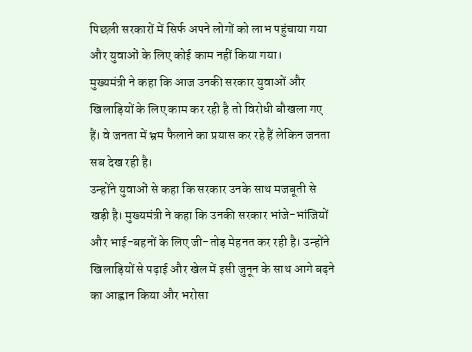पिछली सरकारों में सिर्फ अपने लोगों को लाभ पहुंचाया गया और युवाओं के लिए कोई काम नहीं किया गया।
मुख्यमंत्री ने कहा कि आज उनकी सरकार युवाओं और खिलाड़ियों के लिए काम कर रही है तो विरोधी बौखला गए हैं। वे जनता में भ्रम फैलाने का प्रयास कर रहे हैं लेकिन जनता सब देख रही है।
उन्होंने युवाओं से कहा कि सरकार उनके साथ मजबूती से खड़ी है। मुख्यमंत्री ने कहा कि उनकी सरकार भांजे-भांजियों और भाई-बहनों के लिए जी-तोड़ मेहनत कर रही है। उन्होंने खिलाड़ियों से पढ़ाई और खेल में इसी जुनून के साथ आगे बढ़ने का आह्वान किया और भरोसा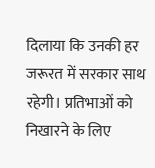दिलाया कि उनकी हर जरूरत में सरकार साथ रहेगी। प्रतिभाओं को निखारने के लिए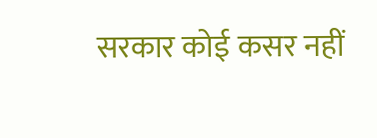सरकार कोई कसर नहीं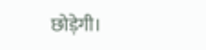छोड़ेगी।